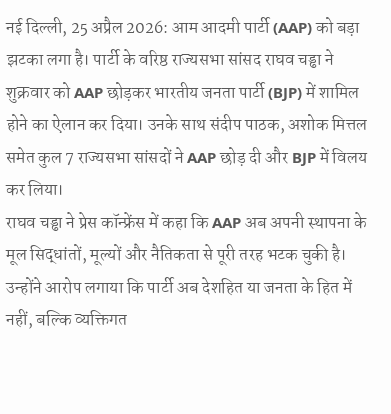नई दिल्ली, 25 अप्रैल 2026: आम आदमी पार्टी (AAP) को बड़ा झटका लगा है। पार्टी के वरिष्ठ राज्यसभा सांसद राघव चड्ढा ने शुक्रवार को AAP छोड़कर भारतीय जनता पार्टी (BJP) में शामिल होने का ऐलान कर दिया। उनके साथ संदीप पाठक, अशोक मित्तल समेत कुल 7 राज्यसभा सांसदों ने AAP छोड़ दी और BJP में विलय कर लिया।
राघव चड्ढा ने प्रेस कॉन्फ्रेंस में कहा कि AAP अब अपनी स्थापना के मूल सिद्धांतों, मूल्यों और नैतिकता से पूरी तरह भटक चुकी है। उन्होंने आरोप लगाया कि पार्टी अब देशहित या जनता के हित में नहीं, बल्कि व्यक्तिगत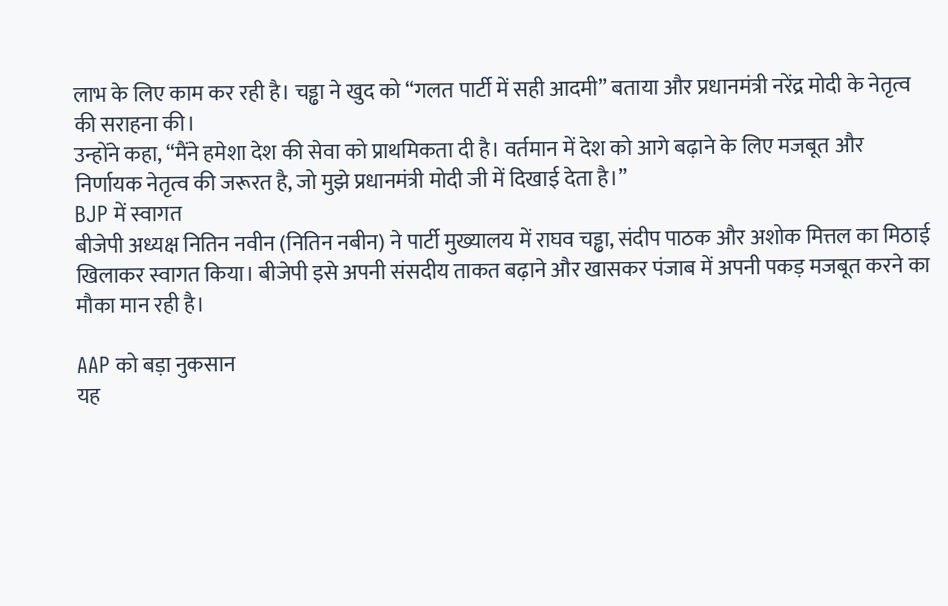लाभ के लिए काम कर रही है। चड्ढा ने खुद को “गलत पार्टी में सही आदमी” बताया और प्रधानमंत्री नरेंद्र मोदी के नेतृत्व की सराहना की।
उन्होंने कहा, “मैंने हमेशा देश की सेवा को प्राथमिकता दी है। वर्तमान में देश को आगे बढ़ाने के लिए मजबूत और निर्णायक नेतृत्व की जरूरत है, जो मुझे प्रधानमंत्री मोदी जी में दिखाई देता है।”
BJP में स्वागत
बीजेपी अध्यक्ष नितिन नवीन (नितिन नबीन) ने पार्टी मुख्यालय में राघव चड्ढा, संदीप पाठक और अशोक मित्तल का मिठाई खिलाकर स्वागत किया। बीजेपी इसे अपनी संसदीय ताकत बढ़ाने और खासकर पंजाब में अपनी पकड़ मजबूत करने का मौका मान रही है।

AAP को बड़ा नुकसान
यह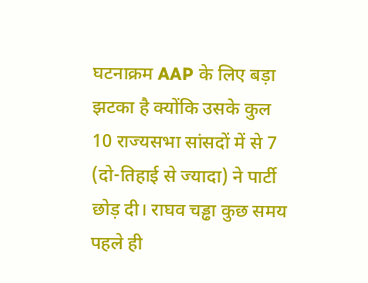घटनाक्रम AAP के लिए बड़ा झटका है क्योंकि उसके कुल 10 राज्यसभा सांसदों में से 7 (दो-तिहाई से ज्यादा) ने पार्टी छोड़ दी। राघव चड्ढा कुछ समय पहले ही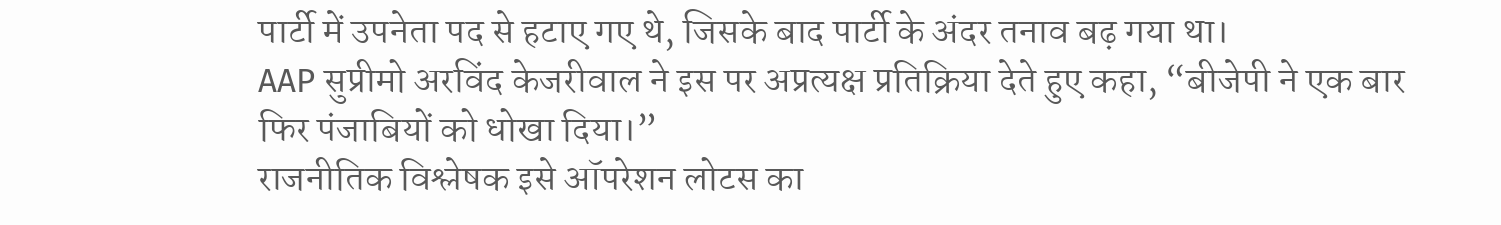पार्टी में उपनेता पद से हटाए गए थे, जिसके बाद पार्टी के अंदर तनाव बढ़ गया था।
AAP सुप्रीमो अरविंद केजरीवाल ने इस पर अप्रत्यक्ष प्रतिक्रिया देते हुए कहा, “बीजेपी ने एक बार फिर पंजाबियों को धोखा दिया।”
राजनीतिक विश्लेषक इसे ऑपरेशन लोटस का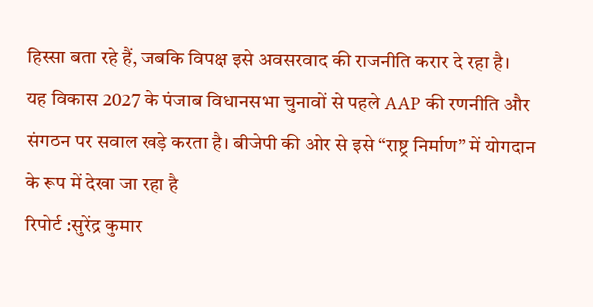हिस्सा बता रहे हैं, जबकि विपक्ष इसे अवसरवाद की राजनीति करार दे रहा है।
यह विकास 2027 के पंजाब विधानसभा चुनावों से पहले AAP की रणनीति और संगठन पर सवाल खड़े करता है। बीजेपी की ओर से इसे “राष्ट्र निर्माण” में योगदान के रूप में देखा जा रहा है
रिपोर्ट :सुरेंद्र कुमार